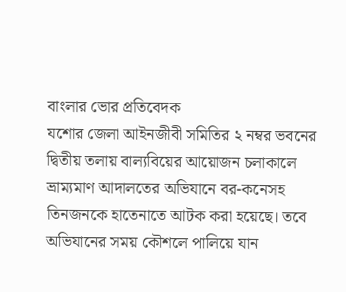বাংলার ভোর প্রতিবেদক
যশোর জেলা আইনজীবী সমিতির ২ নম্বর ভবনের দ্বিতীয় তলায় বাল্যবিয়ের আয়োজন চলাকালে ভ্রাম্যমাণ আদালতের অভিযানে বর-কনেসহ তিনজনকে হাতেনাতে আটক করা হয়েছে। তবে অভিযানের সময় কৌশলে পালিয়ে যান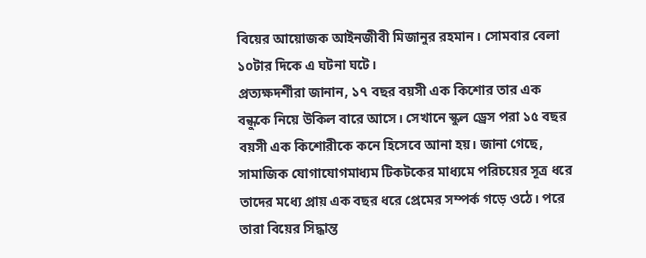বিয়ের আয়োজক আইনজীবী মিজানুর রহমান। সোমবার বেলা ১০টার দিকে এ ঘটনা ঘটে।
প্রত্যক্ষদর্শীরা জানান, ১৭ বছর বয়সী এক কিশোর তার এক বন্ধুকে নিয়ে উকিল বারে আসে। সেখানে স্কুল ড্রেস পরা ১৫ বছর বয়সী এক কিশোরীকে কনে হিসেবে আনা হয়। জানা গেছে, সামাজিক যোগাযোগমাধ্যম টিকটকের মাধ্যমে পরিচয়ের সূত্র ধরে তাদের মধ্যে প্রায় এক বছর ধরে প্রেমের সম্পর্ক গড়ে ওঠে। পরে তারা বিয়ের সিদ্ধান্ত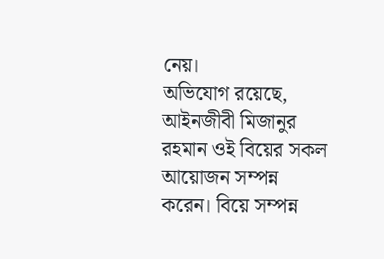নেয়।
অভিযোগ রয়েছে, আইনজীবী মিজানুর রহমান ওই বিয়ের সকল আয়োজন সম্পন্ন করেন। বিয়ে সম্পন্ন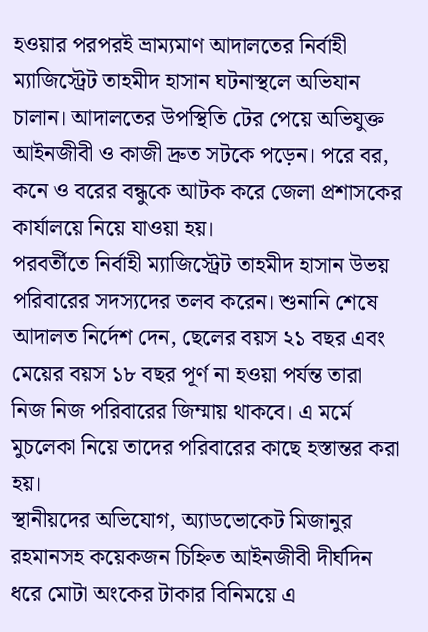হওয়ার পরপরই ভ্রাম্যমাণ আদালতের নির্বাহী ম্যাজিস্ট্রেট তাহমীদ হাসান ঘটনাস্থলে অভিযান চালান। আদালতের উপস্থিতি টের পেয়ে অভিযুক্ত আইনজীবী ও কাজী দ্রুত সটকে পড়েন। পরে বর, কনে ও বরের বন্ধুকে আটক করে জেলা প্রশাসকের কার্যালয়ে নিয়ে যাওয়া হয়।
পরবর্তীতে নির্বাহী ম্যাজিস্ট্রেট তাহমীদ হাসান উভয় পরিবারের সদস্যদের তলব করেন। শুনানি শেষে আদালত নির্দেশ দেন, ছেলের বয়স ২১ বছর এবং মেয়ের বয়স ১৮ বছর পূর্ণ না হওয়া পর্যন্ত তারা নিজ নিজ পরিবারের জিম্মায় থাকবে। এ মর্মে মুচলেকা নিয়ে তাদের পরিবারের কাছে হস্তান্তর করা হয়।
স্থানীয়দের অভিযোগ, অ্যাডভোকেট মিজানুর রহমানসহ কয়েকজন চিহ্নিত আইনজীবী দীর্ঘদিন ধরে মোটা অংকের টাকার বিনিময়ে এ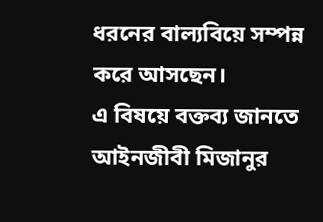ধরনের বাল্যবিয়ে সম্পন্ন করে আসছেন।
এ বিষয়ে বক্তব্য জানতে আইনজীবী মিজানুর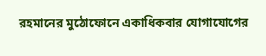রহমানের মুঠোফোনে একাধিকবার যোগাযোগের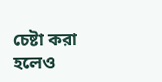চেষ্টা করা হলেও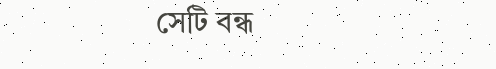সেটি বন্ধ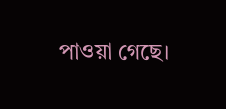পাওয়া গেছে।